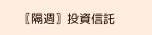〖隔週〗投資信託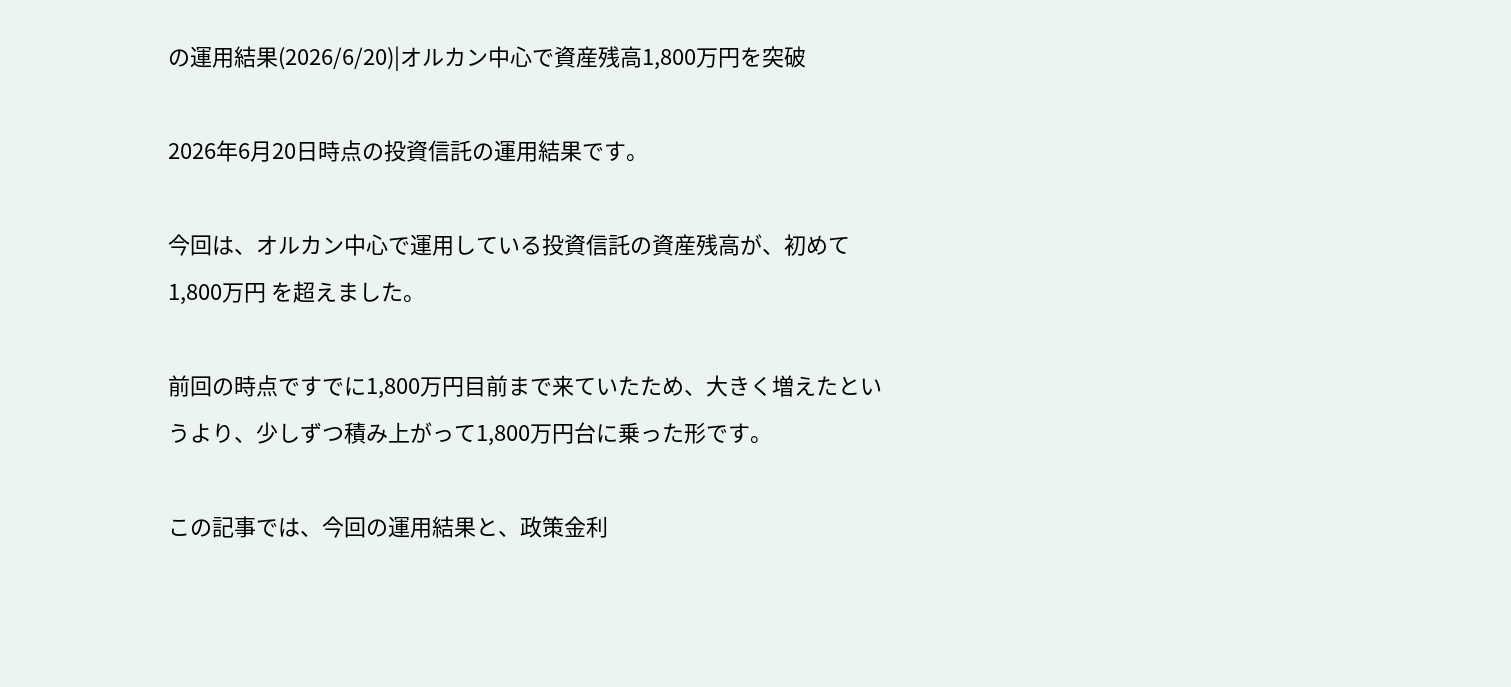の運用結果(2026/6/20)|オルカン中心で資産残高1,800万円を突破

2026年6月20日時点の投資信託の運用結果です。

今回は、オルカン中心で運用している投資信託の資産残高が、初めて 1,800万円 を超えました。

前回の時点ですでに1,800万円目前まで来ていたため、大きく増えたというより、少しずつ積み上がって1,800万円台に乗った形です。

この記事では、今回の運用結果と、政策金利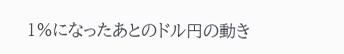1%になったあとのドル円の動き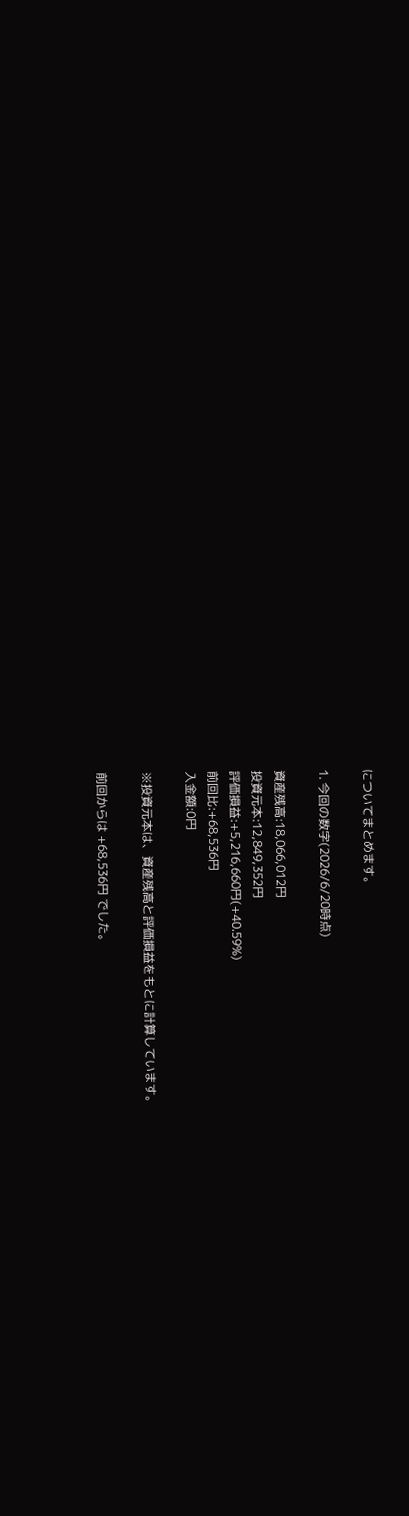についてまとめます。

1. 今回の数字(2026/6/20時点)

資産残高:18,066,012円
投資元本:12,849,352円
評価損益:+5,216,660円(+40.59%)
前回比:+68,536円
入金額:0円

※投資元本は、資産残高と評価損益をもとに計算しています。

前回からは +68,536円 でした。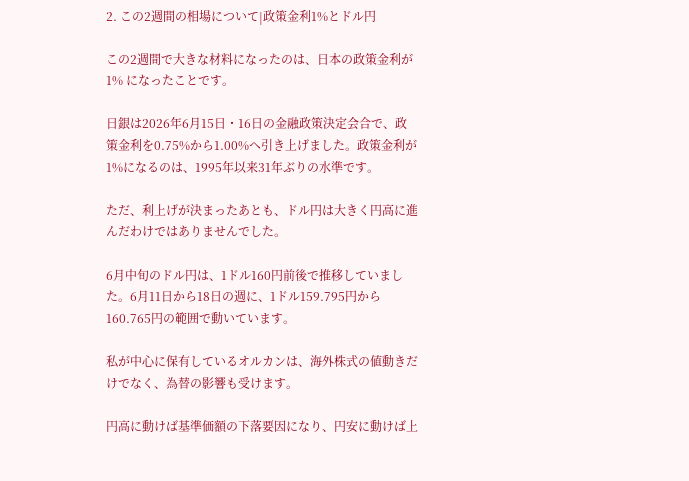2. この2週間の相場について|政策金利1%とドル円

この2週間で大きな材料になったのは、日本の政策金利が 1% になったことです。

日銀は2026年6月15日・16日の金融政策決定会合で、政策金利を0.75%から1.00%へ引き上げました。政策金利が1%になるのは、1995年以来31年ぶりの水準です。

ただ、利上げが決まったあとも、ドル円は大きく円高に進んだわけではありませんでした。

6月中旬のドル円は、1ドル160円前後で推移していました。6月11日から18日の週に、1ドル159.795円から160.765円の範囲で動いています。

私が中心に保有しているオルカンは、海外株式の値動きだけでなく、為替の影響も受けます。

円高に動けば基準価額の下落要因になり、円安に動けば上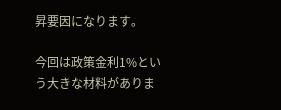昇要因になります。

今回は政策金利1%という大きな材料がありま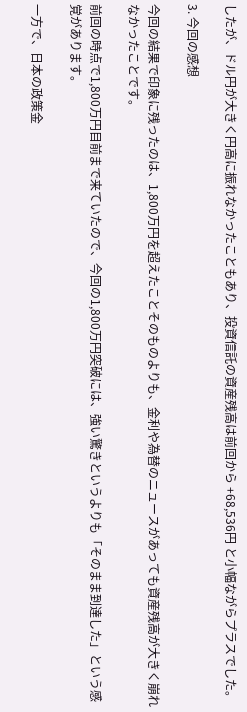したが、ドル円が大きく円高に振れなかったこともあり、投資信託の資産残高は前回から +68,536円 と小幅ながらプラスでした。

3. 今回の感想

今回の結果で印象に残ったのは、1,800万円を超えたことそのものよりも、金利や為替のニュースがあっても資産残高が大きく崩れなかったことです。

前回の時点で1,800万円目前まで来ていたので、今回の1,800万円突破には、強い驚きというよりも「そのまま到達した」という感覚があります。

一方で、日本の政策金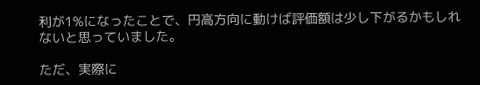利が1%になったことで、円高方向に動けば評価額は少し下がるかもしれないと思っていました。

ただ、実際に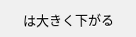は大きく下がる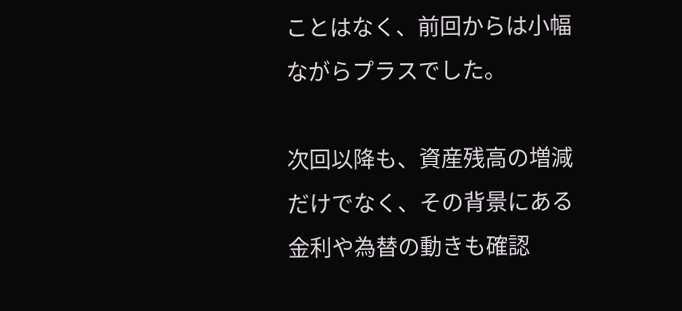ことはなく、前回からは小幅ながらプラスでした。

次回以降も、資産残高の増減だけでなく、その背景にある金利や為替の動きも確認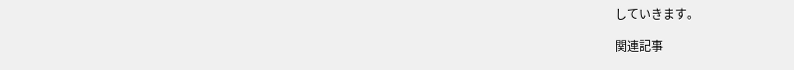していきます。

関連記事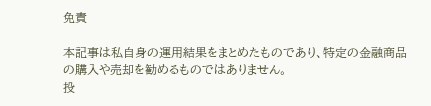免責

本記事は私自身の運用結果をまとめたものであり、特定の金融商品の購入や売却を勧めるものではありません。
投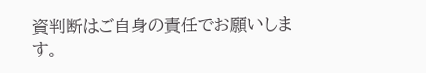資判断はご自身の責任でお願いします。